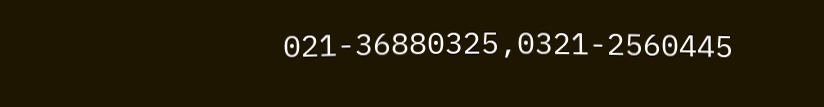021-36880325,0321-2560445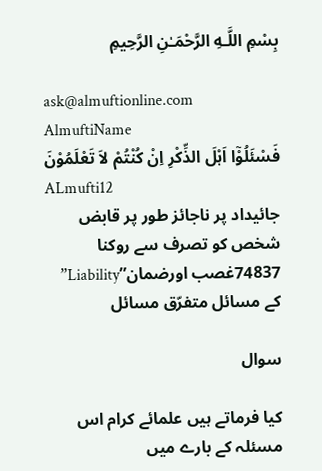بِسْمِ اللَّـهِ الرَّحْمَـٰنِ الرَّحِيمِ

ask@almuftionline.com
AlmuftiName
فَسْئَلُوْٓا اَہْلَ الذِّکْرِ اِنْ کُنْتُمْ لاَ تَعْلَمُوْنَ
ALmufti12
جائیداد پر ناجائز طور پر قابض شخص کو تصرف سے روکنا
74837غصب اورضمان”Liability” کے مسائل متفرّق مسائل

سوال

کیا فرماتے ہیں علمائے کرام اس مسئلہ کے بارے میں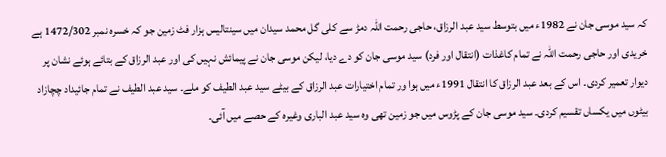کہ سید موسی جان نے 1982ء میں بتوسط سید عبد الرزاق، حاجی رحمت اللہ دمڑ سے کلی گل محمد سیدان میں سینتالیس ہزار فٹ زمین جو کہ خسرہ نمبر 1472/302 ہے خریدی اور حاجی رحمت اللہ نے تمام کاغذات (انتقال اور فرد) سید موسی جان کو دے دیا، لیکن موسی جان نے پیمائش نہیں کی اور عبد الرزاق کے بتائے ہوئے نشان پر دیوار تعمیر کردی۔ اس کے بعد عبد الرزاق کا انتقال 1991ء میں ہوا ور تمام اختیارات عبد الرزاق کے بیٹے سید عبد الطیف کو ملے۔ سید عبد الطیف نے تمام جائیداد چچازاد بیٹوں میں یکساں تقسیم کردی۔ سید موسی جان کے پڑوس میں جو زمین تھی وہ سید عبد الباری وغیرہ کے حصے میں آئی۔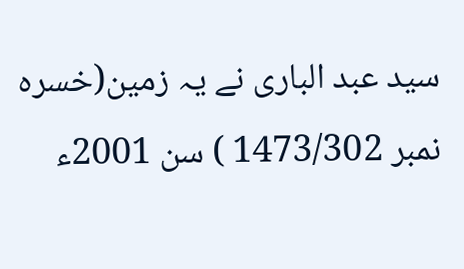سید عبد الباری نے یہ زمین(خسرہ نمبر 1473/302 ) سن 2001ء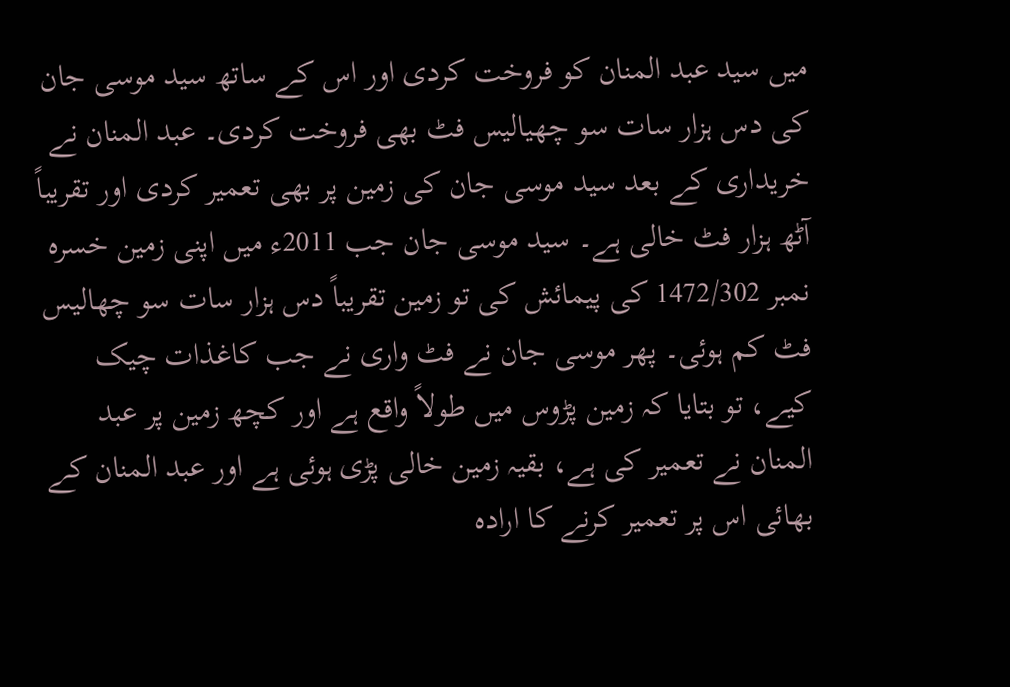میں سید عبد المنان کو فروخت کردی اور اس کے ساتھ سید موسی جان کی دس ہزار سات سو چھیالیس فٹ بھی فروخت کردی۔ عبد المنان نے خریداری کے بعد سید موسی جان کی زمین پر بھی تعمیر کردی اور تقریباً آٹھ ہزار فٹ خالی ہے۔ سید موسی جان جب 2011ء میں اپنی زمین خسرہ نمبر 1472/302 کی پیمائش کی تو زمین تقریباً دس ہزار سات سو چھالیس فٹ کم ہوئی۔ پھر موسی جان نے فٹ واری نے جب کاغذات چیک کیے، تو بتایا کہ زمین پڑوس میں طولاً واقع ہے اور کچھ زمین پر عبد المنان نے تعمیر کی ہے، بقیہ زمین خالی پڑی ہوئی ہے اور عبد المنان کے بھائی اس پر تعمیر کرنے کا ارادہ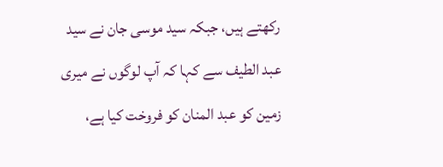رکھتے ہیں، جبکہ سید موسی جان نے سید عبد الطیف سے کہا کہ آپ لوگوں نے میری زمین کو عبد المنان کو فروخت کیا ہے،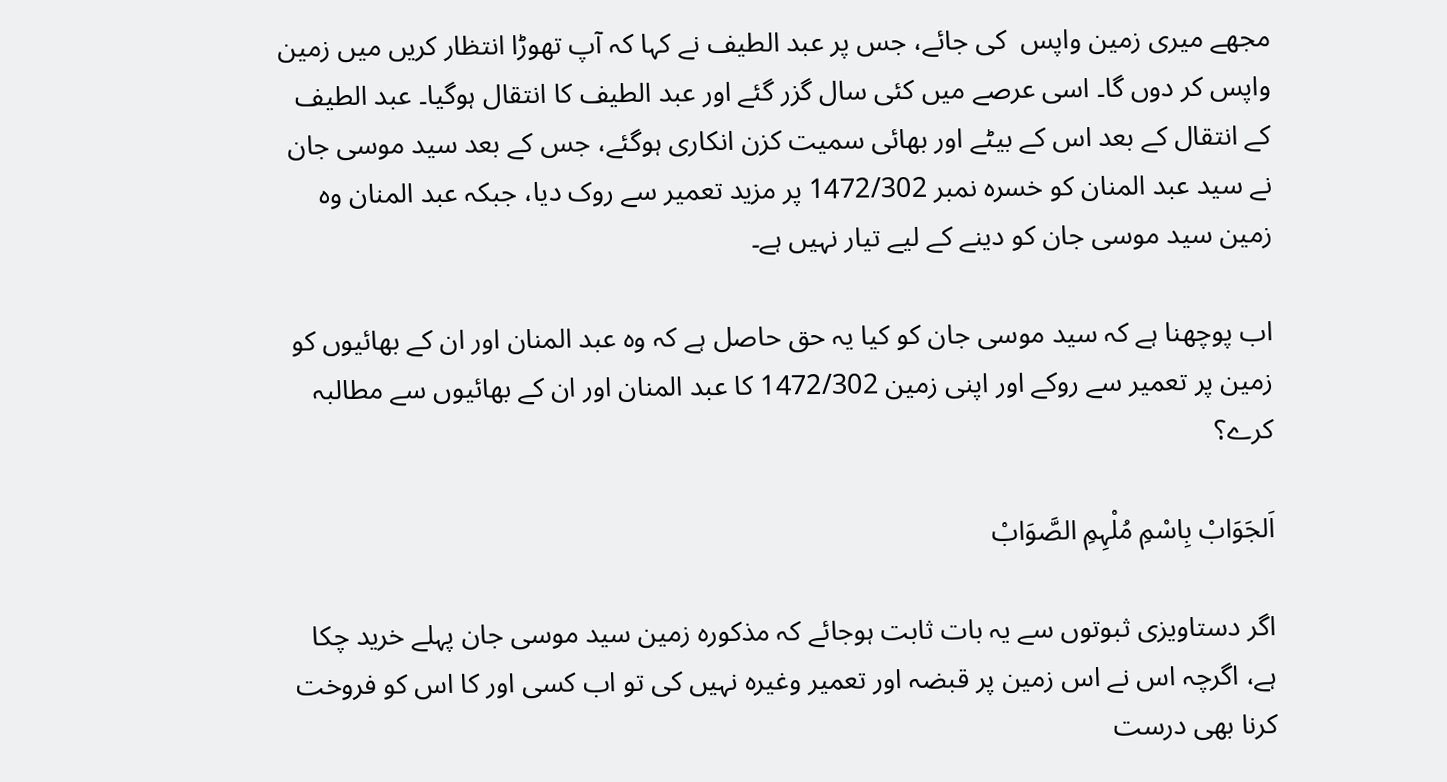مجھے میری زمین واپس  کی جائے، جس پر عبد الطیف نے کہا کہ آپ تھوڑا انتظار کریں میں زمین واپس کر دوں گا۔ اسی عرصے میں کئی سال گزر گئے اور عبد الطیف کا انتقال ہوگیا۔ عبد الطیف کے انتقال کے بعد اس کے بیٹے اور بھائی سمیت کزن انکاری ہوگئے، جس کے بعد سید موسی جان نے سید عبد المنان کو خسرہ نمبر 1472/302 پر مزید تعمیر سے روک دیا، جبکہ عبد المنان وہ زمین سید موسی جان کو دینے کے لیے تیار نہیں ہے۔

اب پوچھنا ہے کہ سید موسی جان کو کیا یہ حق حاصل ہے کہ وہ عبد المنان اور ان کے بھائیوں کو زمین پر تعمیر سے روکے اور اپنی زمین 1472/302 کا عبد المنان اور ان کے بھائیوں سے مطالبہ کرے؟

اَلجَوَابْ بِاسْمِ مُلْہِمِ الصَّوَابْ

اگر دستاویزی ثبوتوں سے یہ بات ثابت ہوجائے کہ مذکورہ زمین سید موسی جان پہلے خرید چکا ہے، اگرچہ اس نے اس زمین پر قبضہ اور تعمیر وغیرہ نہیں کی تو اب کسی اور کا اس کو فروخت کرنا بھی درست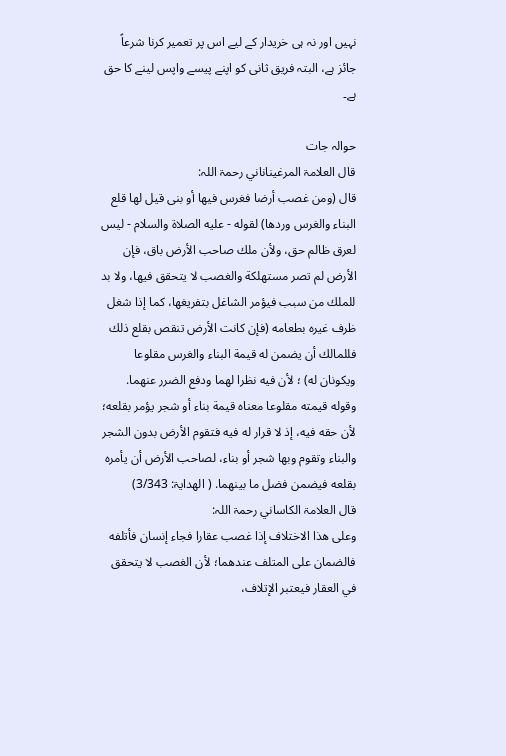نہیں اور نہ ہی خریدار کے لیے اس پر تعمیر کرنا شرعاً جائز ہے، البتہ فریق ثانی کو اپنے پیسے واپس لینے کا حق ہے۔

حوالہ جات
قال العلامۃ المرغیناناني رحمۃ اللہ:
قال (ومن غصب أرضا فغرس فيها أو بنى قيل لها قلع البناء والغرس وردها) لقوله - عليه الصلاة والسلام - ليس لعرق ظالم حق، ولأن ملك صاحب الأرض باق، فإن الأرض لم تصر مستهلكة والغصب لا يتحقق فيها، ولا بد للملك من سبب فيؤمر الشاغل بتفريغها، كما إذا شغل ظرف غيره بطعامه (فإن كانت الأرض تنقص بقلع ذلك فللمالك أن يضمن له قيمة البناء والغرس مقلوعا ويكونان له) ؛ لأن فيه نظرا لهما ودفع الضرر عنهما. وقوله قيمته مقلوعا معناه قيمة بناء أو شجر يؤمر بقلعه؛ لأن حقه فيه، إذ لا قرار له فيه فتقوم الأرض بدون الشجر والبناء وتقوم وبها شجر أو بناء، لصاحب الأرض أن يأمره بقلعه فيضمن فضل ما بينهما. ( الھدایۃ: 3/343)
قال العلامۃ الکاساني رحمۃ اللہ:
وعلى هذا الاختلاف إذا غصب عقارا فجاء إنسان فأتلفه فالضمان على المتلف عندهما؛ لأن الغصب لا يتحقق في العقار فيعتبر الإتلاف،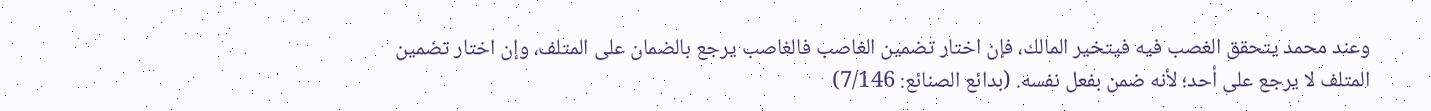وعند محمد يتحقق الغصب فيه فيتخير المالك، فإن اختار تضمين الغاصب فالغاصب يرجع بالضمان على المتلف، وإن اختار تضمين المتلف لا يرجع على أحد؛ لأنه ضمن بفعل نفسه. (بدائع الصنائع: 7/146)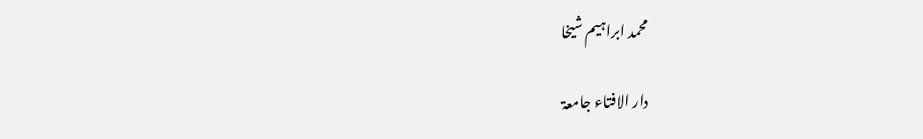محمد ابراہیم شیخا

دار الافتاء جامعۃ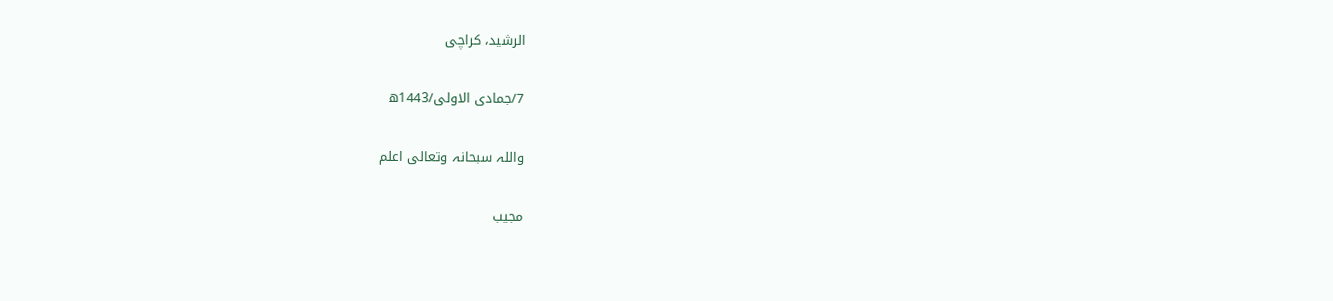الرشید، کراچی

7/جمادی الاولی/1443ھ

واللہ سبحانہ وتعالی اعلم

مجیب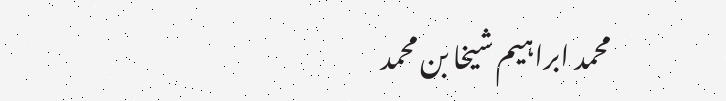محمد ابراہیم شیخا بن محمد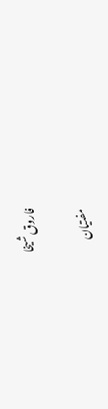فاروق شیخا

مفتیان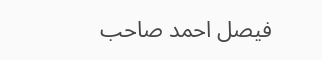فیصل احمد صاحب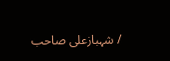/ شہبازعلی صاحب